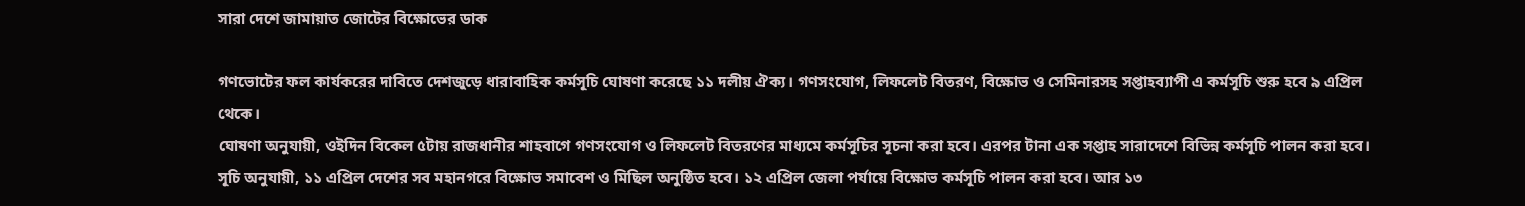সারা দেশে জামায়াত জোটের বিক্ষোভের ডাক

গণভোটের ফল কার্যকরের দাবিতে দেশজুড়ে ধারাবাহিক কর্মসূচি ঘোষণা করেছে ১১ দলীয় ঐক্য। গণসংযোগ, লিফলেট বিতরণ, বিক্ষোভ ও সেমিনারসহ সপ্তাহব্যাপী এ কর্মসূচি শুরু হবে ৯ এপ্রিল থেকে।
ঘোষণা অনুযায়ী, ওইদিন বিকেল ৫টায় রাজধানীর শাহবাগে গণসংযোগ ও লিফলেট বিতরণের মাধ্যমে কর্মসূচির সূচনা করা হবে। এরপর টানা এক সপ্তাহ সারাদেশে বিভিন্ন কর্মসূচি পালন করা হবে।
সূচি অনুযায়ী, ১১ এপ্রিল দেশের সব মহানগরে বিক্ষোভ সমাবেশ ও মিছিল অনুষ্ঠিত হবে। ১২ এপ্রিল জেলা পর্যায়ে বিক্ষোভ কর্মসূচি পালন করা হবে। আর ১৩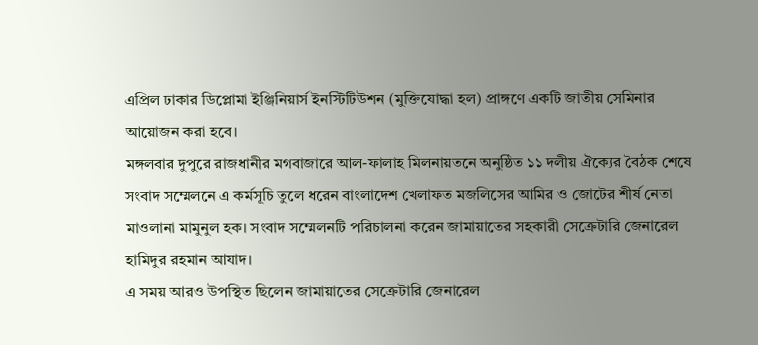এপ্রিল ঢাকার ডিপ্লোমা ইঞ্জিনিয়ার্স ইনস্টিটিউশন (মুক্তিযোদ্ধা হল) প্রাঙ্গণে একটি জাতীয় সেমিনার আয়োজন করা হবে।
মঙ্গলবার দুপুরে রাজধানীর মগবাজারে আল-ফালাহ মিলনায়তনে অনুষ্ঠিত ১১ দলীয় ঐক্যের বৈঠক শেষে সংবাদ সম্মেলনে এ কর্মসূচি তুলে ধরেন বাংলাদেশ খেলাফত মজলিসের আমির ও জোটের শীর্ষ নেতা মাওলানা মামুনুল হক। সংবাদ সম্মেলনটি পরিচালনা করেন জামায়াতের সহকারী সেক্রেটারি জেনারেল হামিদুর রহমান আযাদ।
এ সময় আরও উপস্থিত ছিলেন জামায়াতের সেক্রেটারি জেনারেল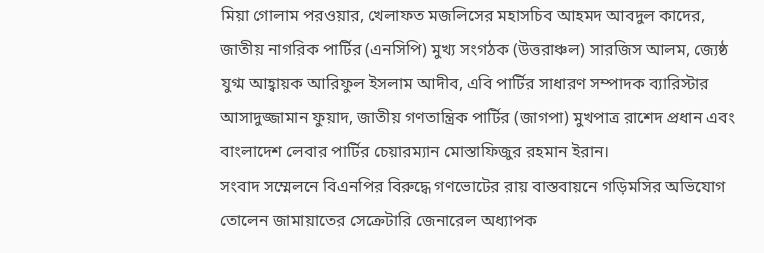মিয়া গোলাম পরওয়ার, খেলাফত মজলিসের মহাসচিব আহমদ আবদুল কাদের, জাতীয় নাগরিক পার্টির (এনসিপি) মুখ্য সংগঠক (উত্তরাঞ্চল) সারজিস আলম, জ্যেষ্ঠ যুগ্ম আহ্বায়ক আরিফুল ইসলাম আদীব, এবি পার্টির সাধারণ সম্পাদক ব্যারিস্টার আসাদুজ্জামান ফুয়াদ, জাতীয় গণতান্ত্রিক পার্টির (জাগপা) মুখপাত্র রাশেদ প্রধান এবং বাংলাদেশ লেবার পার্টির চেয়ারম্যান মোস্তাফিজুর রহমান ইরান।
সংবাদ সম্মেলনে বিএনপির বিরুদ্ধে গণভোটের রায় বাস্তবায়নে গড়িমসির অভিযোগ তোলেন জামায়াতের সেক্রেটারি জেনারেল অধ্যাপক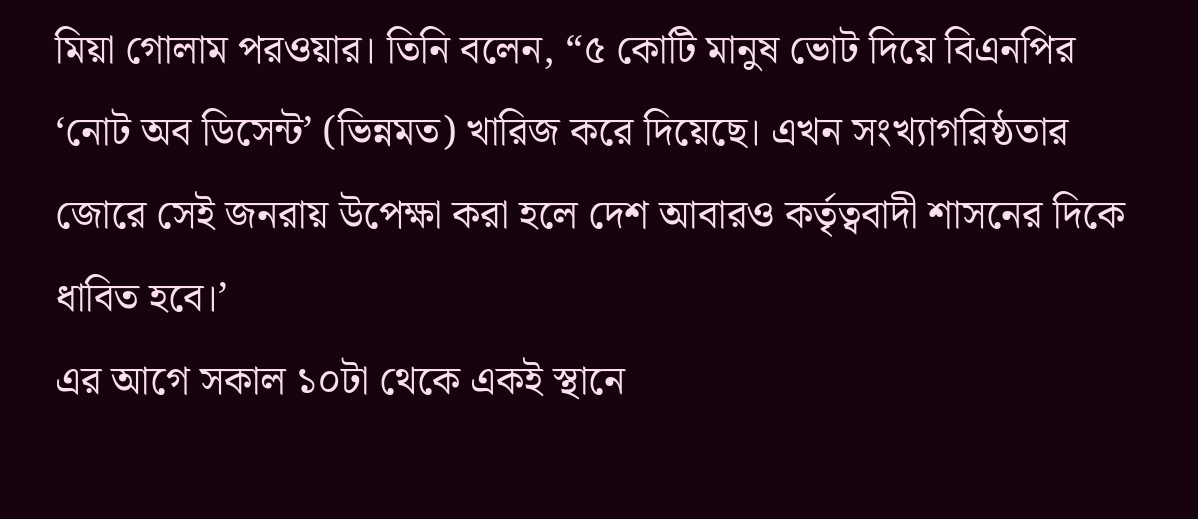মিয়া গোলাম পরওয়ার। তিনি বলেন, “৫ কোটি মানুষ ভোট দিয়ে বিএনপির ‘নোট অব ডিসেন্ট’ (ভিন্নমত) খারিজ করে দিয়েছে। এখন সংখ্যাগরিষ্ঠতার জোরে সেই জনরায় উপেক্ষা করা হলে দেশ আবারও কর্তৃত্ববাদী শাসনের দিকে ধাবিত হবে।’
এর আগে সকাল ১০টা থেকে একই স্থানে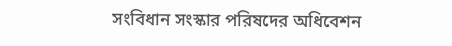সংবিধান সংস্কার পরিষদের অধিবেশন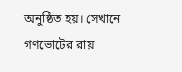অনুষ্ঠিত হয়। সেখানে গণভোটের রায়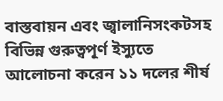বাস্তবায়ন এবং জ্বালানিসংকটসহ বিভিন্ন গুরুত্বপূর্ণ ইস্যুতে আলোচনা করেন ১১ দলের শীর্ষ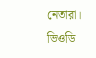নেতারা।
ভিওডি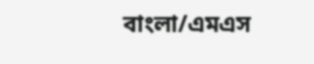বাংলা/এমএস